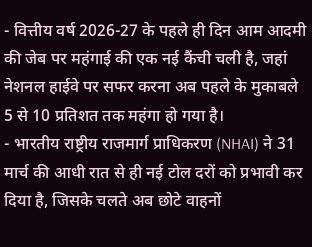- वित्तीय वर्ष 2026-27 के पहले ही दिन आम आदमी की जेब पर महंगाई की एक नई कैंची चली है, जहां नेशनल हाईवे पर सफर करना अब पहले के मुकाबले 5 से 10 प्रतिशत तक महंगा हो गया है।
- भारतीय राष्ट्रीय राजमार्ग प्राधिकरण (NHAI) ने 31 मार्च की आधी रात से ही नई टोल दरों को प्रभावी कर दिया है, जिसके चलते अब छोटे वाहनों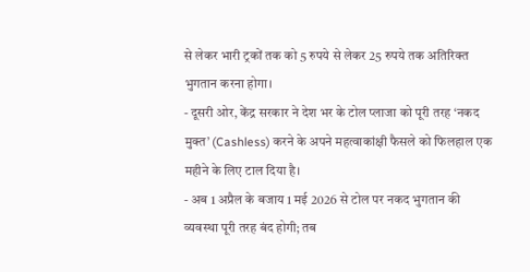से लेकर भारी ट्रकों तक को 5 रुपये से लेकर 25 रुपये तक अतिरिक्त भुगतान करना होगा।
- दूसरी ओर, केंद्र सरकार ने देश भर के टोल प्लाजा को पूरी तरह ‘नकद मुक्त’ (Cashless) करने के अपने महत्वाकांक्षी फैसले को फिलहाल एक महीने के लिए टाल दिया है।
- अब 1 अप्रैल के बजाय 1 मई 2026 से टोल पर नकद भुगतान की व्यवस्था पूरी तरह बंद होगी; तब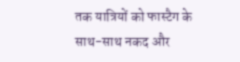तक यात्रियों को फास्टैग के साथ-साथ नकद और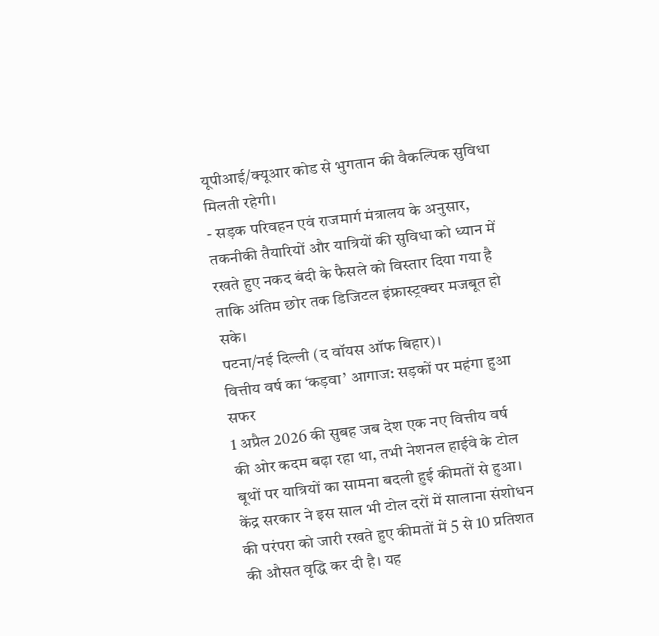यूपीआई/क्यूआर कोड से भुगतान की वैकल्पिक सुविधा मिलती रहेगी।
- सड़क परिवहन एवं राजमार्ग मंत्रालय के अनुसार, तकनीकी तैयारियों और यात्रियों की सुविधा को ध्यान में रखते हुए नकद बंदी के फैसले को विस्तार दिया गया है ताकि अंतिम छोर तक डिजिटल इंफ्रास्ट्रक्चर मजबूत हो सके।
पटना/नई दिल्ली (द वॉयस ऑफ बिहार)।
वित्तीय वर्ष का ‘कड़वा’ आगाज: सड़कों पर महंगा हुआ सफर
1 अप्रैल 2026 की सुबह जब देश एक नए वित्तीय वर्ष की ओर कदम बढ़ा रहा था, तभी नेशनल हाईवे के टोल बूथों पर यात्रियों का सामना बदली हुई कीमतों से हुआ। केंद्र सरकार ने इस साल भी टोल दरों में सालाना संशोधन की परंपरा को जारी रखते हुए कीमतों में 5 से 10 प्रतिशत की औसत वृद्धि कर दी है। यह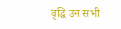वृद्धि उन सभी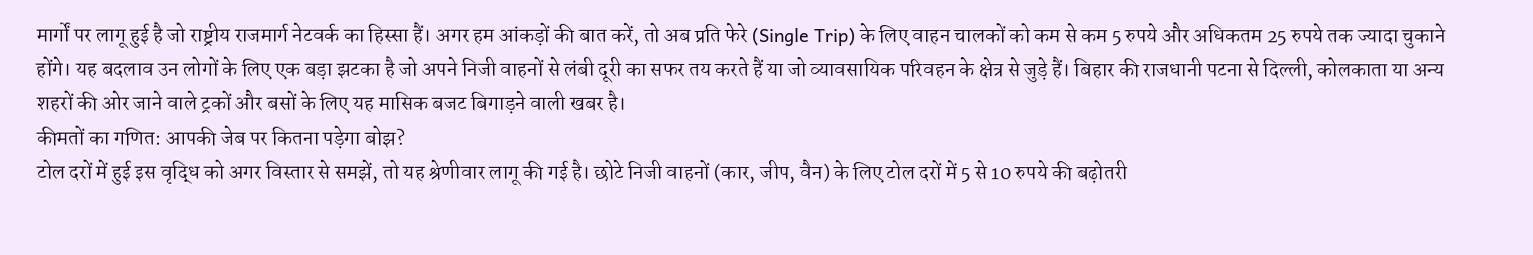मार्गों पर लागू हुई है जो राष्ट्रीय राजमार्ग नेटवर्क का हिस्सा हैं। अगर हम आंकड़ों की बात करें, तो अब प्रति फेरे (Single Trip) के लिए वाहन चालकों को कम से कम 5 रुपये और अधिकतम 25 रुपये तक ज्यादा चुकाने होंगे। यह बदलाव उन लोगों के लिए एक बड़ा झटका है जो अपने निजी वाहनों से लंबी दूरी का सफर तय करते हैं या जो व्यावसायिक परिवहन के क्षेत्र से जुड़े हैं। बिहार की राजधानी पटना से दिल्ली, कोलकाता या अन्य शहरों की ओर जाने वाले ट्रकों और बसों के लिए यह मासिक बजट बिगाड़ने वाली खबर है।
कीमतों का गणित: आपकी जेब पर कितना पड़ेगा बोझ?
टोल दरों में हुई इस वृद्धि को अगर विस्तार से समझें, तो यह श्रेणीवार लागू की गई है। छोटे निजी वाहनों (कार, जीप, वैन) के लिए टोल दरों में 5 से 10 रुपये की बढ़ोतरी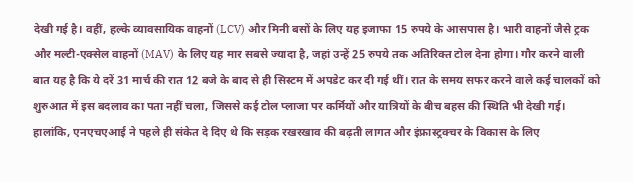देखी गई है। वहीं, हल्के व्यावसायिक वाहनों (LCV) और मिनी बसों के लिए यह इजाफा 15 रुपये के आसपास है। भारी वाहनों जैसे ट्रक और मल्टी-एक्सेल वाहनों (MAV) के लिए यह मार सबसे ज्यादा है, जहां उन्हें 25 रुपये तक अतिरिक्त टोल देना होगा। गौर करने वाली बात यह है कि ये दरें 31 मार्च की रात 12 बजे के बाद से ही सिस्टम में अपडेट कर दी गई थीं। रात के समय सफर करने वाले कई चालकों को शुरुआत में इस बदलाव का पता नहीं चला, जिससे कई टोल प्लाजा पर कर्मियों और यात्रियों के बीच बहस की स्थिति भी देखी गई। हालांकि, एनएचएआई ने पहले ही संकेत दे दिए थे कि सड़क रखरखाव की बढ़ती लागत और इंफ्रास्ट्रक्चर के विकास के लिए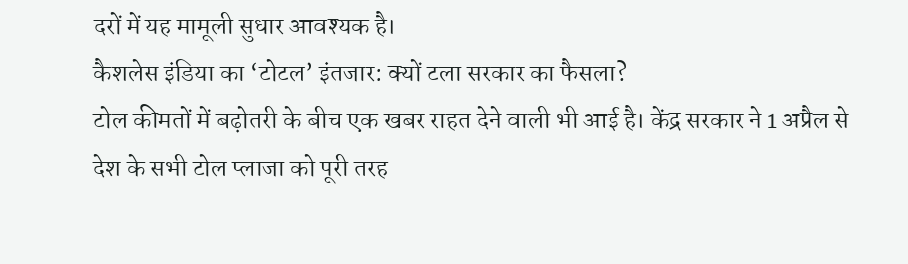दरों में यह मामूली सुधार आवश्यक है।
कैशलेस इंडिया का ‘टोटल’ इंतजार: क्यों टला सरकार का फैसला?
टोल कीमतों में बढ़ोतरी के बीच एक खबर राहत देने वाली भी आई है। केंद्र सरकार ने 1 अप्रैल से देश के सभी टोल प्लाजा को पूरी तरह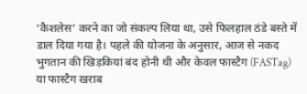‘कैशलेस’ करने का जो संकल्प लिया था, उसे फिलहाल ठंडे बस्ते में डाल दिया गया है। पहले की योजना के अनुसार, आज से नकद भुगतान की खिड़कियां बंद होनी थी और केवल फास्टैग (FASTag) या फास्टैग खराब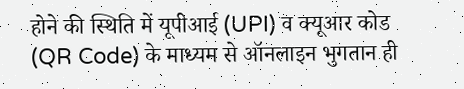होने की स्थिति में यूपीआई (UPI) व क्यूआर कोड (QR Code) के माध्यम से ऑनलाइन भुगतान ही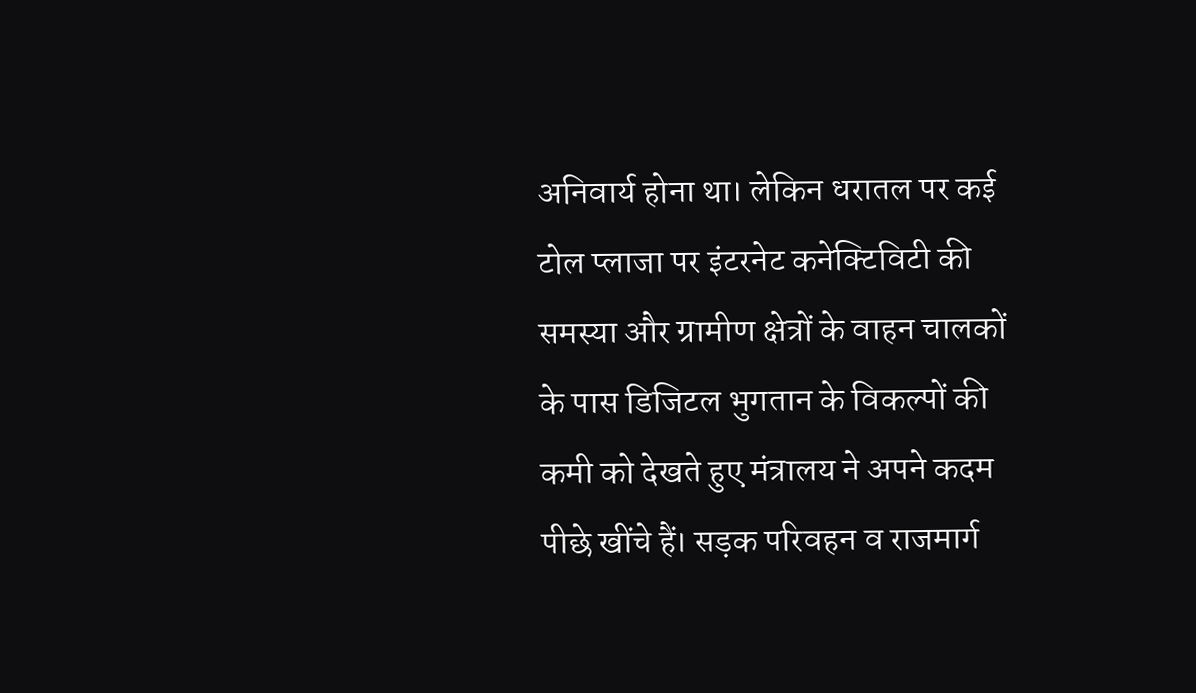अनिवार्य होना था। लेकिन धरातल पर कई टोल प्लाजा पर इंटरनेट कनेक्टिविटी की समस्या और ग्रामीण क्षेत्रों के वाहन चालकों के पास डिजिटल भुगतान के विकल्पों की कमी को देखते हुए मंत्रालय ने अपने कदम पीछे खींचे हैं। सड़क परिवहन व राजमार्ग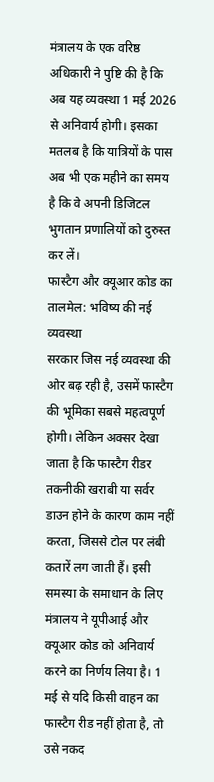मंत्रालय के एक वरिष्ठ अधिकारी ने पुष्टि की है कि अब यह व्यवस्था 1 मई 2026 से अनिवार्य होगी। इसका मतलब है कि यात्रियों के पास अब भी एक महीने का समय है कि वे अपनी डिजिटल भुगतान प्रणालियों को दुरुस्त कर लें।
फास्टैग और क्यूआर कोड का तालमेल: भविष्य की नई व्यवस्था
सरकार जिस नई व्यवस्था की ओर बढ़ रही है, उसमें फास्टैग की भूमिका सबसे महत्वपूर्ण होगी। लेकिन अक्सर देखा जाता है कि फास्टैग रीडर तकनीकी खराबी या सर्वर डाउन होने के कारण काम नहीं करता, जिससे टोल पर लंबी कतारें लग जाती हैं। इसी समस्या के समाधान के लिए मंत्रालय ने यूपीआई और क्यूआर कोड को अनिवार्य करने का निर्णय लिया है। 1 मई से यदि किसी वाहन का फास्टैग रीड नहीं होता है, तो उसे नकद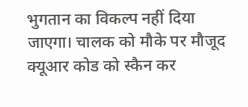भुगतान का विकल्प नहीं दिया जाएगा। चालक को मौके पर मौजूद क्यूआर कोड को स्कैन कर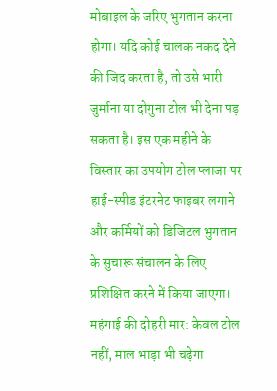मोबाइल के जरिए भुगतान करना होगा। यदि कोई चालक नकद देने की जिद करता है, तो उसे भारी जुर्माना या दोगुना टोल भी देना पड़ सकता है। इस एक महीने के विस्तार का उपयोग टोल प्लाजा पर हाई-स्पीड इंटरनेट फाइबर लगाने और कर्मियों को डिजिटल भुगतान के सुचारू संचालन के लिए प्रशिक्षित करने में किया जाएगा।
महंगाई की दोहरी मार: केवल टोल नहीं, माल भाड़ा भी चढ़ेगा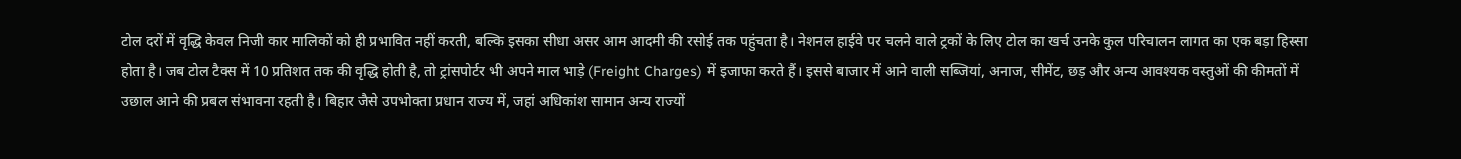टोल दरों में वृद्धि केवल निजी कार मालिकों को ही प्रभावित नहीं करती, बल्कि इसका सीधा असर आम आदमी की रसोई तक पहुंचता है। नेशनल हाईवे पर चलने वाले ट्रकों के लिए टोल का खर्च उनके कुल परिचालन लागत का एक बड़ा हिस्सा होता है। जब टोल टैक्स में 10 प्रतिशत तक की वृद्धि होती है, तो ट्रांसपोर्टर भी अपने माल भाड़े (Freight Charges) में इजाफा करते हैं। इससे बाजार में आने वाली सब्जियां, अनाज, सीमेंट, छड़ और अन्य आवश्यक वस्तुओं की कीमतों में उछाल आने की प्रबल संभावना रहती है। बिहार जैसे उपभोक्ता प्रधान राज्य में, जहां अधिकांश सामान अन्य राज्यों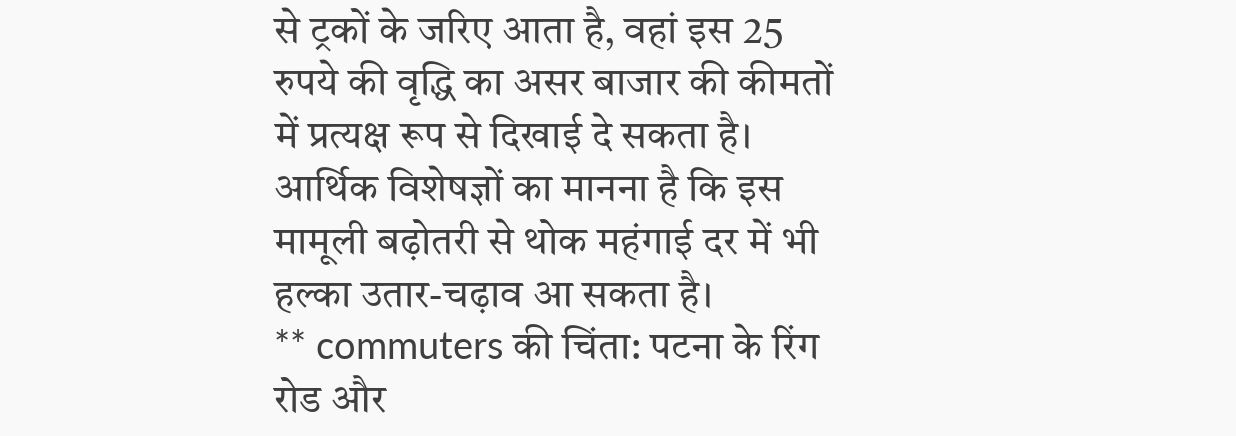से ट्रकों के जरिए आता है, वहां इस 25 रुपये की वृद्धि का असर बाजार की कीमतों में प्रत्यक्ष रूप से दिखाई दे सकता है। आर्थिक विशेषज्ञों का मानना है कि इस मामूली बढ़ोतरी से थोक महंगाई दर में भी हल्का उतार-चढ़ाव आ सकता है।
** commuters की चिंता: पटना के रिंग रोड और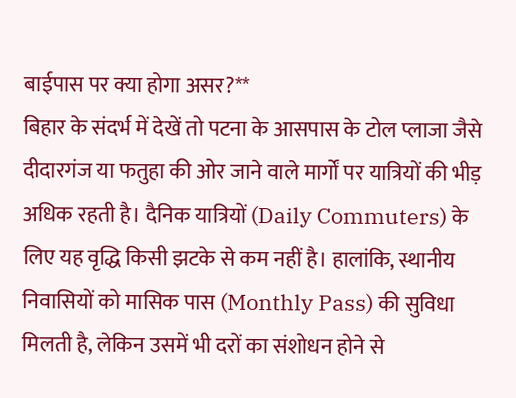बाईपास पर क्या होगा असर?**
बिहार के संदर्भ में देखें तो पटना के आसपास के टोल प्लाजा जैसे दीदारगंज या फतुहा की ओर जाने वाले मार्गों पर यात्रियों की भीड़ अधिक रहती है। दैनिक यात्रियों (Daily Commuters) के लिए यह वृद्धि किसी झटके से कम नहीं है। हालांकि, स्थानीय निवासियों को मासिक पास (Monthly Pass) की सुविधा मिलती है, लेकिन उसमें भी दरों का संशोधन होने से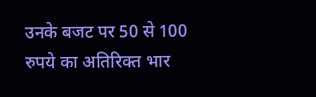उनके बजट पर 50 से 100 रुपये का अतिरिक्त भार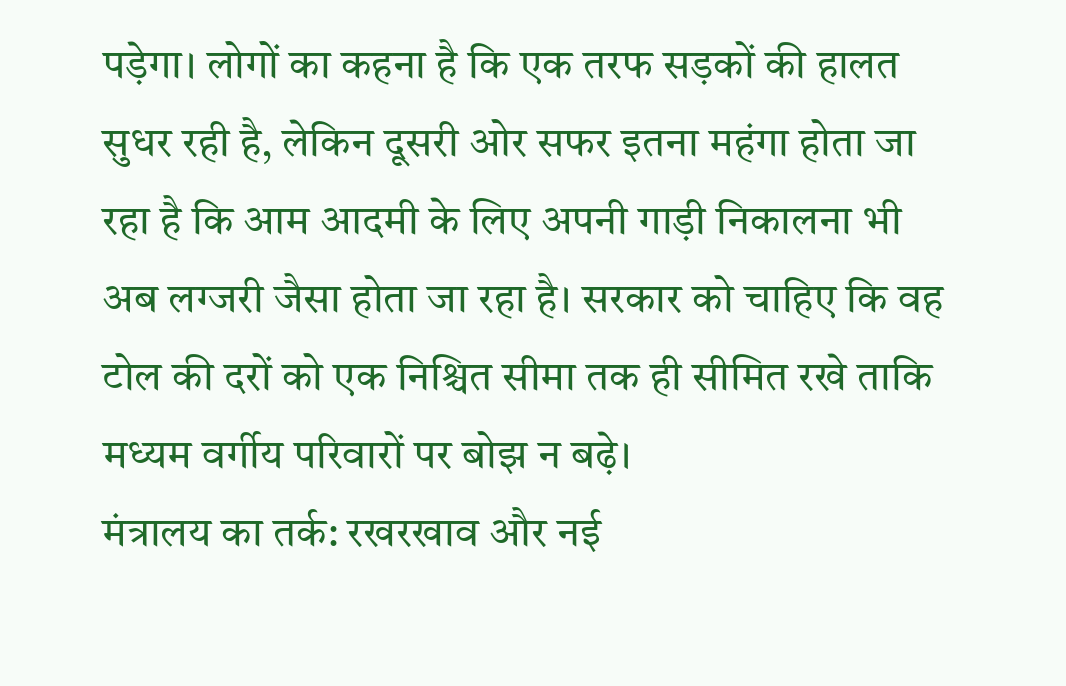पड़ेगा। लोगों का कहना है कि एक तरफ सड़कों की हालत सुधर रही है, लेकिन दूसरी ओर सफर इतना महंगा होता जा रहा है कि आम आदमी के लिए अपनी गाड़ी निकालना भी अब लग्जरी जैसा होता जा रहा है। सरकार को चाहिए कि वह टोल की दरों को एक निश्चित सीमा तक ही सीमित रखे ताकि मध्यम वर्गीय परिवारों पर बोझ न बढ़े।
मंत्रालय का तर्क: रखरखाव और नई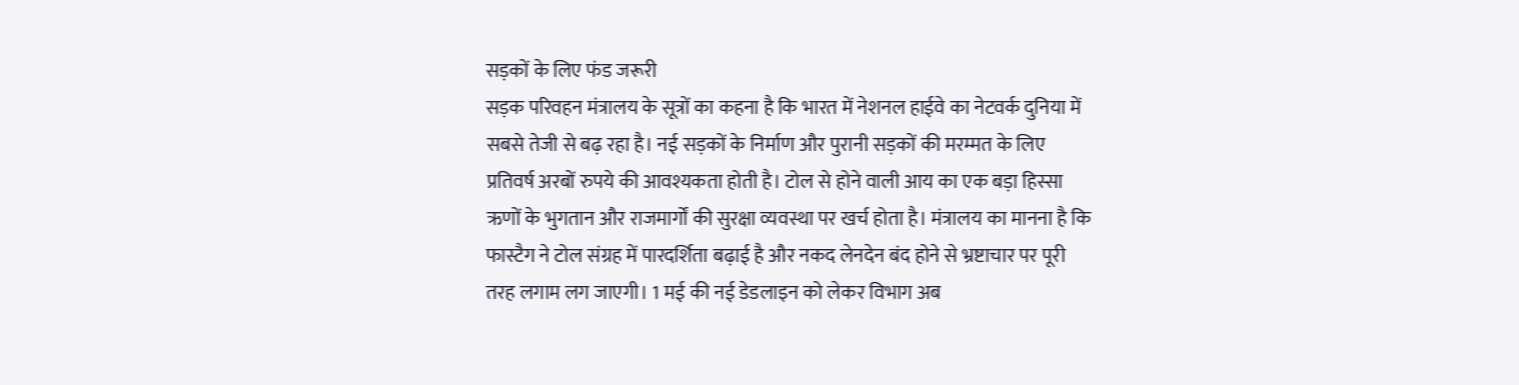सड़कों के लिए फंड जरूरी
सड़क परिवहन मंत्रालय के सूत्रों का कहना है कि भारत में नेशनल हाईवे का नेटवर्क दुनिया में सबसे तेजी से बढ़ रहा है। नई सड़कों के निर्माण और पुरानी सड़कों की मरम्मत के लिए प्रतिवर्ष अरबों रुपये की आवश्यकता होती है। टोल से होने वाली आय का एक बड़ा हिस्सा ऋणों के भुगतान और राजमार्गों की सुरक्षा व्यवस्था पर खर्च होता है। मंत्रालय का मानना है कि फास्टैग ने टोल संग्रह में पारदर्शिता बढ़ाई है और नकद लेनदेन बंद होने से भ्रष्टाचार पर पूरी तरह लगाम लग जाएगी। 1 मई की नई डेडलाइन को लेकर विभाग अब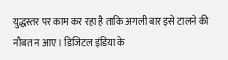युद्धस्तर पर काम कर रहा है ताकि अगली बार इसे टालने की नौबत न आए। डिजिटल इंडिया के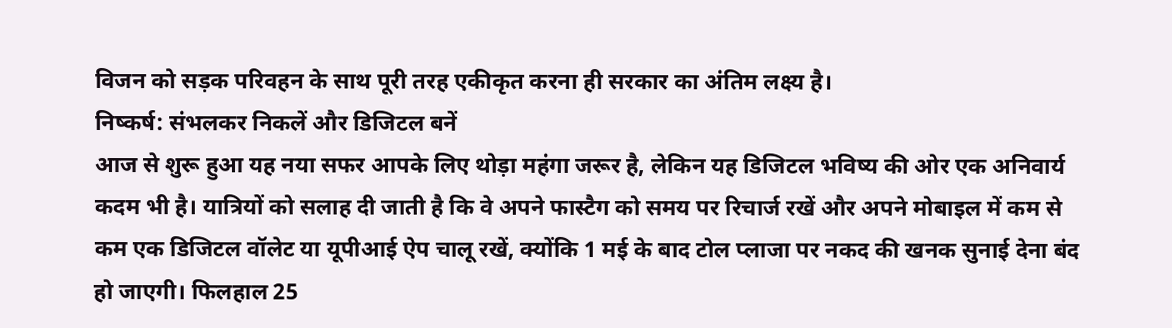विजन को सड़क परिवहन के साथ पूरी तरह एकीकृत करना ही सरकार का अंतिम लक्ष्य है।
निष्कर्ष: संभलकर निकलें और डिजिटल बनें
आज से शुरू हुआ यह नया सफर आपके लिए थोड़ा महंगा जरूर है, लेकिन यह डिजिटल भविष्य की ओर एक अनिवार्य कदम भी है। यात्रियों को सलाह दी जाती है कि वे अपने फास्टैग को समय पर रिचार्ज रखें और अपने मोबाइल में कम से कम एक डिजिटल वॉलेट या यूपीआई ऐप चालू रखें, क्योंकि 1 मई के बाद टोल प्लाजा पर नकद की खनक सुनाई देना बंद हो जाएगी। फिलहाल 25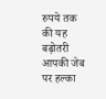रुपये तक की यह बढ़ोतरी आपकी जेब पर हल्का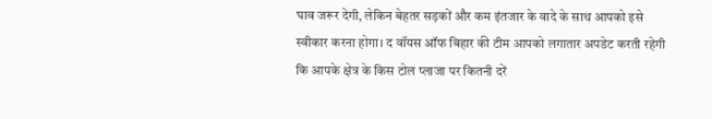घाव जरूर देगी, लेकिन बेहतर सड़कों और कम इंतजार के वादे के साथ आपको इसे स्वीकार करना होगा। द वॉयस ऑफ बिहार की टीम आपको लगातार अपडेट करती रहेगी कि आपके क्षेत्र के किस टोल प्लाजा पर कितनी दरें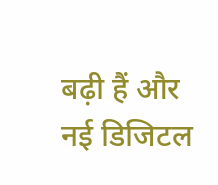बढ़ी हैं और नई डिजिटल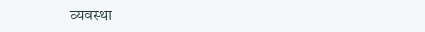व्यवस्था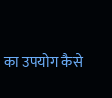का उपयोग कैसे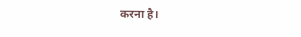करना है।